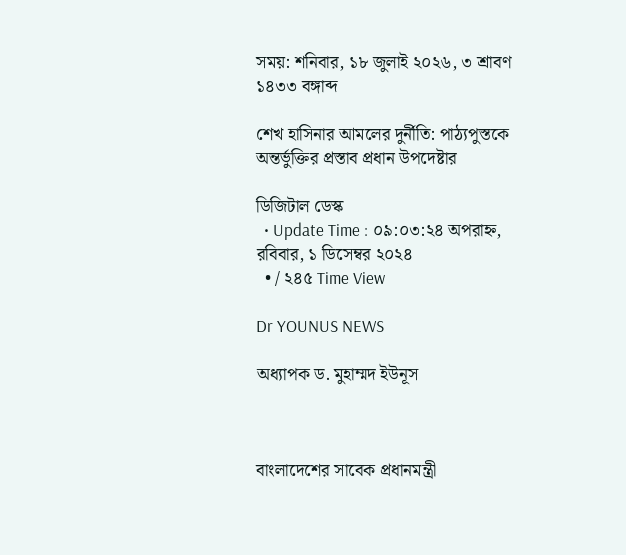সময়: শনিবার, ১৮ জুলাই ২০২৬, ৩ শ্রাবণ ১৪৩৩ বঙ্গাব্দ

শেখ হাসিনার আমলের দুর্নীতি: পাঠ্যপুস্তকে অন্তর্ভুক্তির প্রস্তাব প্রধান উপদেষ্টার

ডিজিটাল ডেস্ক
  • Update Time : ০৯:০৩:২৪ অপরাহ্ন, রবিবার, ১ ডিসেম্বর ২০২৪
  • / ২৪৫ Time View

Dr YOUNUS NEWS

অধ্যাপক ড. মুহাম্মদ ইউনূস



বাংলাদেশের সাবেক প্রধানমন্ত্রী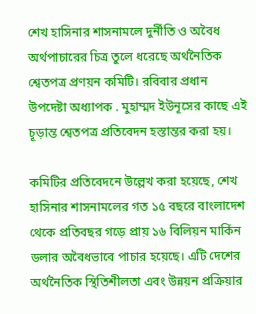শেখ হাসিনার শাসনামলে দুর্নীতি ও অবৈধ অর্থপাচারের চিত্র তুলে ধরেছে অর্থনৈতিক শ্বেতপত্র প্রণয়ন কমিটি। রবিবার প্রধান উপদেষ্টা অধ্যাপক . মুহাম্মদ ইউনূসের কাছে এই চূড়ান্ত শ্বেতপত্র প্রতিবেদন হস্তান্তর করা হয়।

কমিটির প্রতিবেদনে উল্লেখ করা হয়েছে, শেখ হাসিনার শাসনামলের গত ১৫ বছরে বাংলাদেশ থেকে প্রতিবছর গড়ে প্রায় ১৬ বিলিয়ন মার্কিন ডলার অবৈধভাবে পাচার হয়েছে। এটি দেশের অর্থনৈতিক স্থিতিশীলতা এবং উন্নয়ন প্রক্রিয়ার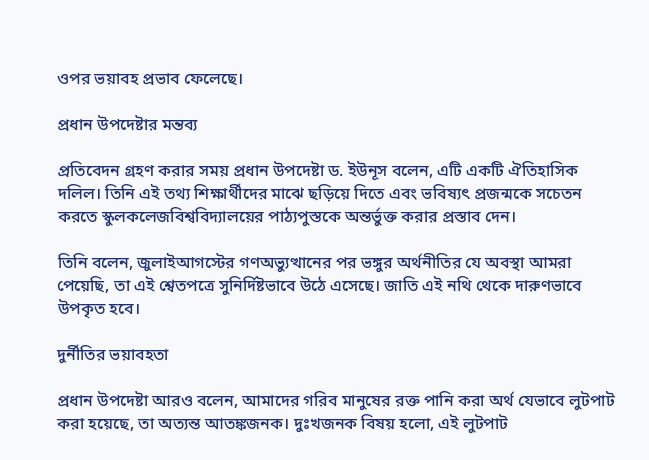ওপর ভয়াবহ প্রভাব ফেলেছে।

প্রধান উপদেষ্টার মন্তব্য

প্রতিবেদন গ্রহণ করার সময় প্রধান উপদেষ্টা ড. ইউনূস বলেন, এটি একটি ঐতিহাসিক দলিল। তিনি এই তথ্য শিক্ষার্থীদের মাঝে ছড়িয়ে দিতে এবং ভবিষ্যৎ প্রজন্মকে সচেতন করতে স্কুলকলেজবিশ্ববিদ্যালয়ের পাঠ্যপুস্তকে অন্তর্ভুক্ত করার প্রস্তাব দেন।

তিনি বলেন, জুলাইআগস্টের গণঅভ্যুত্থানের পর ভঙ্গুর অর্থনীতির যে অবস্থা আমরা পেয়েছি, তা এই শ্বেতপত্রে সুনির্দিষ্টভাবে উঠে এসেছে। জাতি এই নথি থেকে দারুণভাবে উপকৃত হবে।

দুর্নীতির ভয়াবহতা

প্রধান উপদেষ্টা আরও বলেন, আমাদের গরিব মানুষের রক্ত পানি করা অর্থ যেভাবে লুটপাট করা হয়েছে, তা অত্যন্ত আতঙ্কজনক। দুঃখজনক বিষয় হলো, এই লুটপাট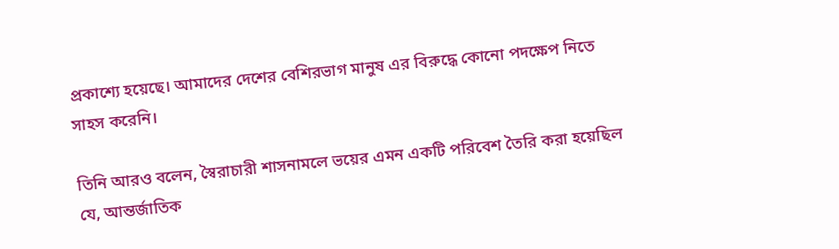প্রকাশ্যে হয়েছে। আমাদের দেশের বেশিরভাগ মানুষ এর বিরুদ্ধে কোনো পদক্ষেপ নিতে সাহস করেনি।

তিনি আরও বলেন, স্বৈরাচারী শাসনামলে ভয়ের এমন একটি পরিবেশ তৈরি করা হয়েছিল যে, আন্তর্জাতিক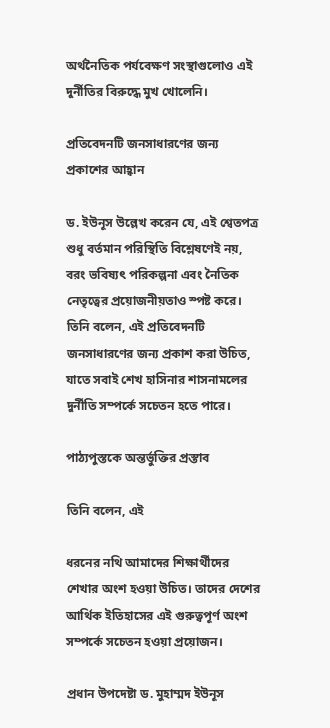অর্থনৈতিক পর্যবেক্ষণ সংস্থাগুলোও এই দুর্নীতির বিরুদ্ধে মুখ খোলেনি।

প্রতিবেদনটি জনসাধারণের জন্য প্রকাশের আহ্বান

ড. ইউনূস উল্লেখ করেন যে, এই শ্বেতপত্র শুধু বর্তমান পরিস্থিতি বিশ্লেষণেই নয়, বরং ভবিষ্যৎ পরিকল্পনা এবং নৈতিক নেতৃত্বের প্রয়োজনীয়তাও স্পষ্ট করে। তিনি বলেন, এই প্রতিবেদনটি জনসাধারণের জন্য প্রকাশ করা উচিত, যাতে সবাই শেখ হাসিনার শাসনামলের দুর্নীতি সম্পর্কে সচেতন হতে পারে।

পাঠ্যপুস্তকে অন্তর্ভুক্তির প্রস্তাব

তিনি বলেন, এই

ধরনের নথি আমাদের শিক্ষার্থীদের শেখার অংশ হওয়া উচিত। তাদের দেশের আর্থিক ইতিহাসের এই গুরুত্বপূর্ণ অংশ সম্পর্কে সচেতন হওয়া প্রয়োজন।

প্রধান উপদেষ্টা ড. মুহাম্মদ ইউনূস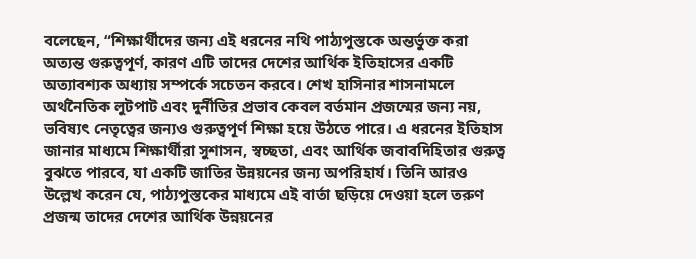বলেছেন, “শিক্ষার্থীদের জন্য এই ধরনের নথি পাঠ্যপুস্তকে অন্তর্ভুক্ত করা অত্যন্ত গুরুত্বপূর্ণ, কারণ এটি তাদের দেশের আর্থিক ইতিহাসের একটি অত্যাবশ্যক অধ্যায় সম্পর্কে সচেতন করবে। শেখ হাসিনার শাসনামলে অর্থনৈতিক লুটপাট এবং দুর্নীতির প্রভাব কেবল বর্তমান প্রজন্মের জন্য নয়, ভবিষ্যৎ নেতৃত্বের জন্যও গুরুত্বপূর্ণ শিক্ষা হয়ে উঠতে পারে। এ ধরনের ইতিহাস জানার মাধ্যমে শিক্ষার্থীরা সুশাসন, স্বচ্ছতা, এবং আর্থিক জবাবদিহিতার গুরুত্ব বুঝতে পারবে, যা একটি জাতির উন্নয়নের জন্য অপরিহার্য। তিনি আরও উল্লেখ করেন যে, পাঠ্যপুস্তকের মাধ্যমে এই বার্তা ছড়িয়ে দেওয়া হলে তরুণ প্রজন্ম তাদের দেশের আর্থিক উন্নয়নের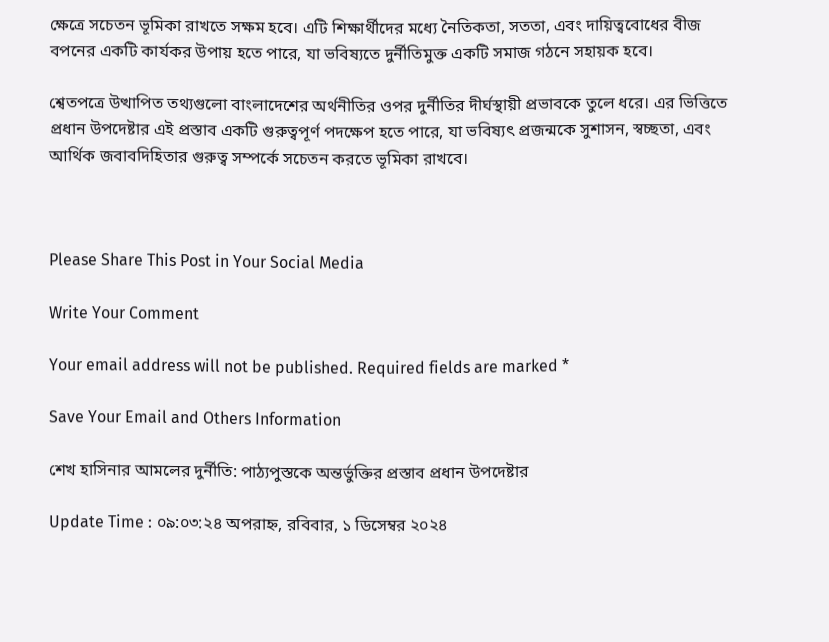ক্ষেত্রে সচেতন ভূমিকা রাখতে সক্ষম হবে। এটি শিক্ষার্থীদের মধ্যে নৈতিকতা, সততা, এবং দায়িত্ববোধের বীজ বপনের একটি কার্যকর উপায় হতে পারে, যা ভবিষ্যতে দুর্নীতিমুক্ত একটি সমাজ গঠনে সহায়ক হবে।

শ্বেতপত্রে উত্থাপিত তথ্যগুলো বাংলাদেশের অর্থনীতির ওপর দুর্নীতির দীর্ঘস্থায়ী প্রভাবকে তুলে ধরে। এর ভিত্তিতে প্রধান উপদেষ্টার এই প্রস্তাব একটি গুরুত্বপূর্ণ পদক্ষেপ হতে পারে, যা ভবিষ্যৎ প্রজন্মকে সুশাসন, স্বচ্ছতা, এবং আর্থিক জবাবদিহিতার গুরুত্ব সম্পর্কে সচেতন করতে ভূমিকা রাখবে।



Please Share This Post in Your Social Media

Write Your Comment

Your email address will not be published. Required fields are marked *

Save Your Email and Others Information

শেখ হাসিনার আমলের দুর্নীতি: পাঠ্যপুস্তকে অন্তর্ভুক্তির প্রস্তাব প্রধান উপদেষ্টার

Update Time : ০৯:০৩:২৪ অপরাহ্ন, রবিবার, ১ ডিসেম্বর ২০২৪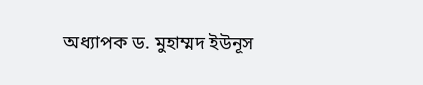অধ্যাপক ড. মুহাম্মদ ইউনূস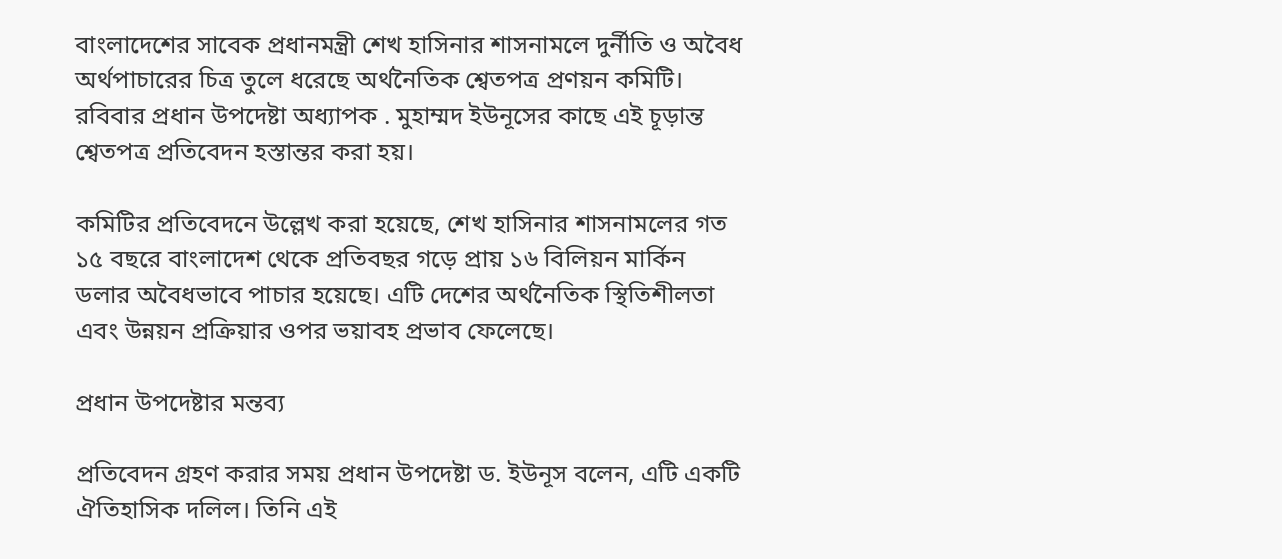বাংলাদেশের সাবেক প্রধানমন্ত্রী শেখ হাসিনার শাসনামলে দুর্নীতি ও অবৈধ অর্থপাচারের চিত্র তুলে ধরেছে অর্থনৈতিক শ্বেতপত্র প্রণয়ন কমিটি। রবিবার প্রধান উপদেষ্টা অধ্যাপক . মুহাম্মদ ইউনূসের কাছে এই চূড়ান্ত শ্বেতপত্র প্রতিবেদন হস্তান্তর করা হয়।

কমিটির প্রতিবেদনে উল্লেখ করা হয়েছে, শেখ হাসিনার শাসনামলের গত ১৫ বছরে বাংলাদেশ থেকে প্রতিবছর গড়ে প্রায় ১৬ বিলিয়ন মার্কিন ডলার অবৈধভাবে পাচার হয়েছে। এটি দেশের অর্থনৈতিক স্থিতিশীলতা এবং উন্নয়ন প্রক্রিয়ার ওপর ভয়াবহ প্রভাব ফেলেছে।

প্রধান উপদেষ্টার মন্তব্য

প্রতিবেদন গ্রহণ করার সময় প্রধান উপদেষ্টা ড. ইউনূস বলেন, এটি একটি ঐতিহাসিক দলিল। তিনি এই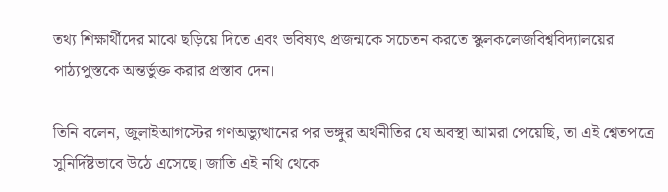তথ্য শিক্ষার্থীদের মাঝে ছড়িয়ে দিতে এবং ভবিষ্যৎ প্রজন্মকে সচেতন করতে স্কুলকলেজবিশ্ববিদ্যালয়ের পাঠ্যপুস্তকে অন্তর্ভুক্ত করার প্রস্তাব দেন।

তিনি বলেন, জুলাইআগস্টের গণঅভ্যুত্থানের পর ভঙ্গুর অর্থনীতির যে অবস্থা আমরা পেয়েছি, তা এই শ্বেতপত্রে সুনির্দিষ্টভাবে উঠে এসেছে। জাতি এই নথি থেকে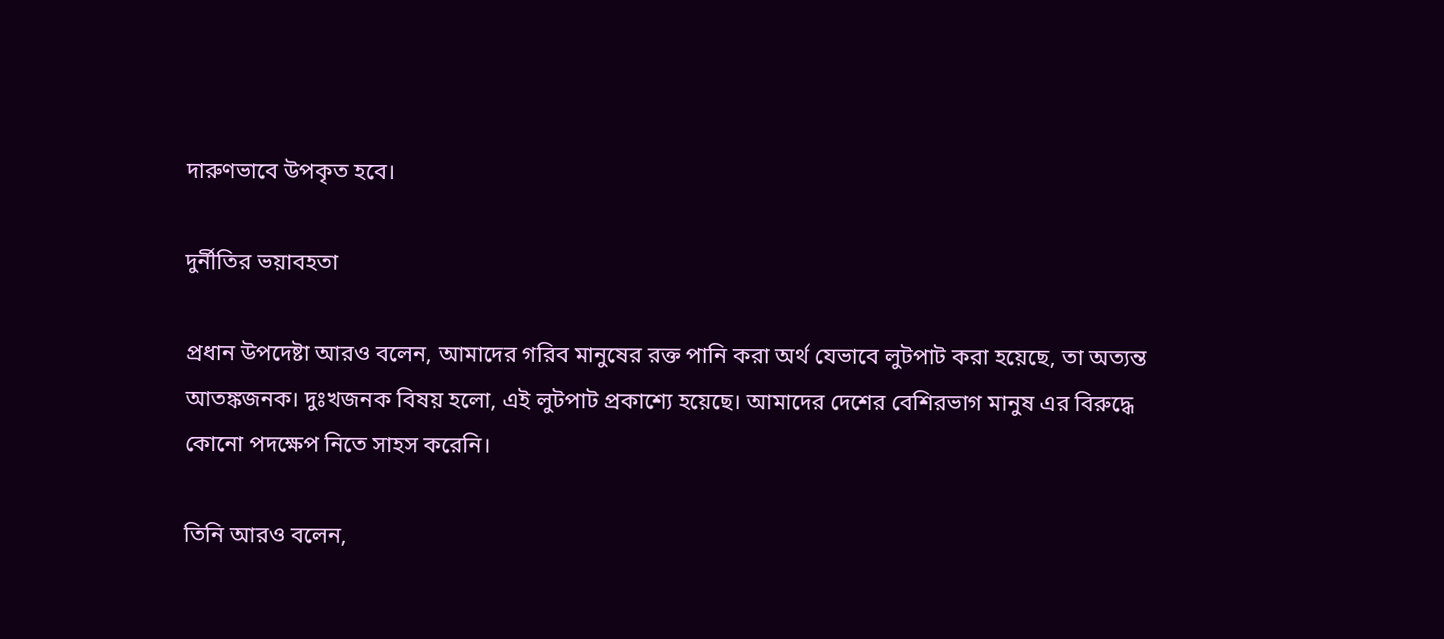দারুণভাবে উপকৃত হবে।

দুর্নীতির ভয়াবহতা

প্রধান উপদেষ্টা আরও বলেন, আমাদের গরিব মানুষের রক্ত পানি করা অর্থ যেভাবে লুটপাট করা হয়েছে, তা অত্যন্ত আতঙ্কজনক। দুঃখজনক বিষয় হলো, এই লুটপাট প্রকাশ্যে হয়েছে। আমাদের দেশের বেশিরভাগ মানুষ এর বিরুদ্ধে কোনো পদক্ষেপ নিতে সাহস করেনি।

তিনি আরও বলেন,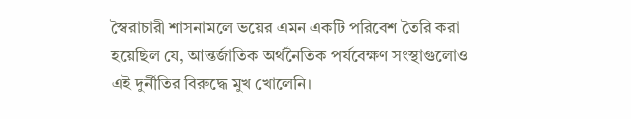স্বৈরাচারী শাসনামলে ভয়ের এমন একটি পরিবেশ তৈরি করা হয়েছিল যে, আন্তর্জাতিক অর্থনৈতিক পর্যবেক্ষণ সংস্থাগুলোও এই দুর্নীতির বিরুদ্ধে মুখ খোলেনি।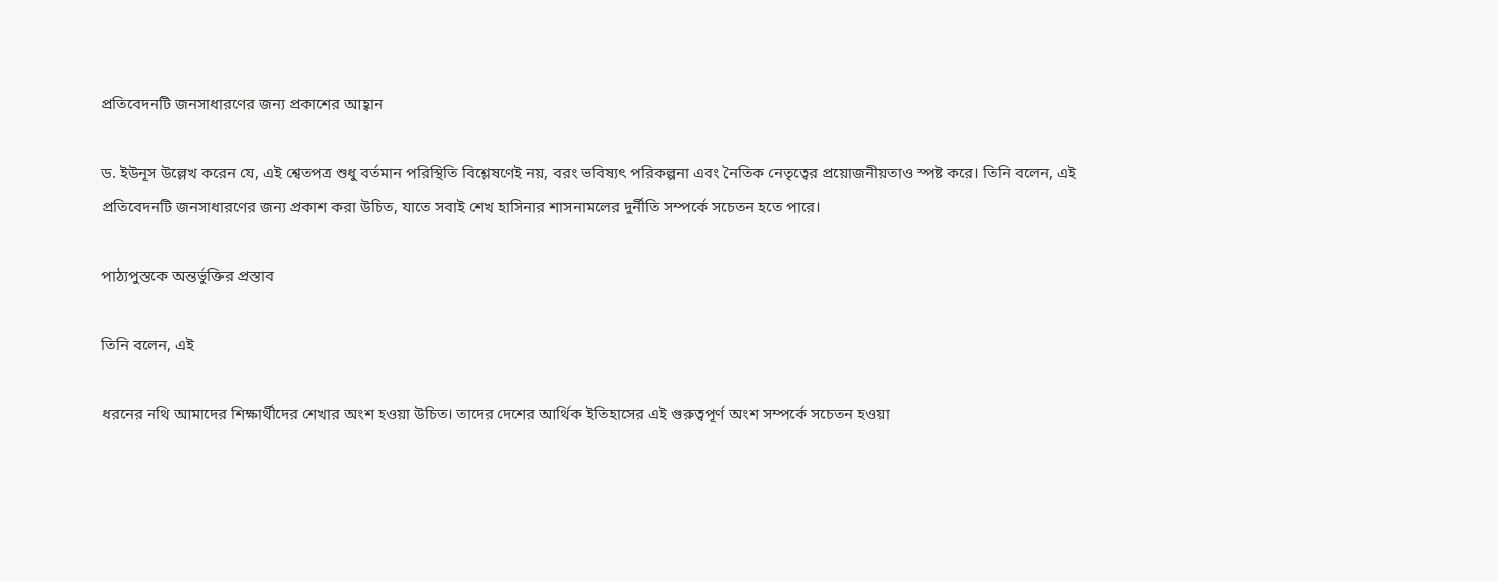প্রতিবেদনটি জনসাধারণের জন্য প্রকাশের আহ্বান

ড. ইউনূস উল্লেখ করেন যে, এই শ্বেতপত্র শুধু বর্তমান পরিস্থিতি বিশ্লেষণেই নয়, বরং ভবিষ্যৎ পরিকল্পনা এবং নৈতিক নেতৃত্বের প্রয়োজনীয়তাও স্পষ্ট করে। তিনি বলেন, এই প্রতিবেদনটি জনসাধারণের জন্য প্রকাশ করা উচিত, যাতে সবাই শেখ হাসিনার শাসনামলের দুর্নীতি সম্পর্কে সচেতন হতে পারে।

পাঠ্যপুস্তকে অন্তর্ভুক্তির প্রস্তাব

তিনি বলেন, এই

ধরনের নথি আমাদের শিক্ষার্থীদের শেখার অংশ হওয়া উচিত। তাদের দেশের আর্থিক ইতিহাসের এই গুরুত্বপূর্ণ অংশ সম্পর্কে সচেতন হওয়া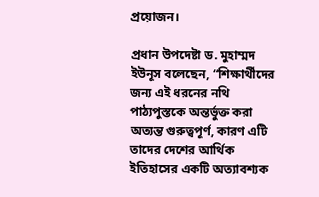প্রয়োজন।

প্রধান উপদেষ্টা ড. মুহাম্মদ ইউনূস বলেছেন, “শিক্ষার্থীদের জন্য এই ধরনের নথি পাঠ্যপুস্তকে অন্তর্ভুক্ত করা অত্যন্ত গুরুত্বপূর্ণ, কারণ এটি তাদের দেশের আর্থিক ইতিহাসের একটি অত্যাবশ্যক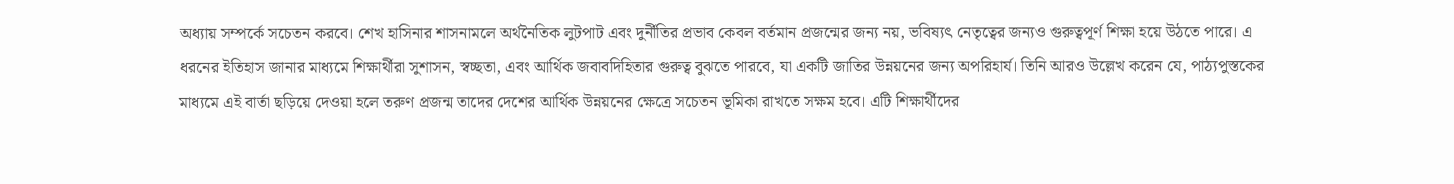অধ্যায় সম্পর্কে সচেতন করবে। শেখ হাসিনার শাসনামলে অর্থনৈতিক লুটপাট এবং দুর্নীতির প্রভাব কেবল বর্তমান প্রজন্মের জন্য নয়, ভবিষ্যৎ নেতৃত্বের জন্যও গুরুত্বপূর্ণ শিক্ষা হয়ে উঠতে পারে। এ ধরনের ইতিহাস জানার মাধ্যমে শিক্ষার্থীরা সুশাসন, স্বচ্ছতা, এবং আর্থিক জবাবদিহিতার গুরুত্ব বুঝতে পারবে, যা একটি জাতির উন্নয়নের জন্য অপরিহার্য। তিনি আরও উল্লেখ করেন যে, পাঠ্যপুস্তকের মাধ্যমে এই বার্তা ছড়িয়ে দেওয়া হলে তরুণ প্রজন্ম তাদের দেশের আর্থিক উন্নয়নের ক্ষেত্রে সচেতন ভূমিকা রাখতে সক্ষম হবে। এটি শিক্ষার্থীদের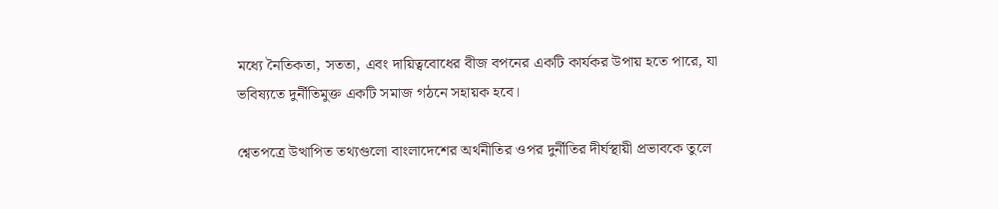মধ্যে নৈতিকতা, সততা, এবং দায়িত্ববোধের বীজ বপনের একটি কার্যকর উপায় হতে পারে, যা ভবিষ্যতে দুর্নীতিমুক্ত একটি সমাজ গঠনে সহায়ক হবে।

শ্বেতপত্রে উত্থাপিত তথ্যগুলো বাংলাদেশের অর্থনীতির ওপর দুর্নীতির দীর্ঘস্থায়ী প্রভাবকে তুলে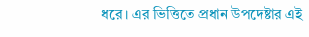ধরে। এর ভিত্তিতে প্রধান উপদেষ্টার এই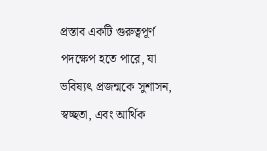প্রস্তাব একটি গুরুত্বপূর্ণ পদক্ষেপ হতে পারে, যা ভবিষ্যৎ প্রজন্মকে সুশাসন, স্বচ্ছতা, এবং আর্থিক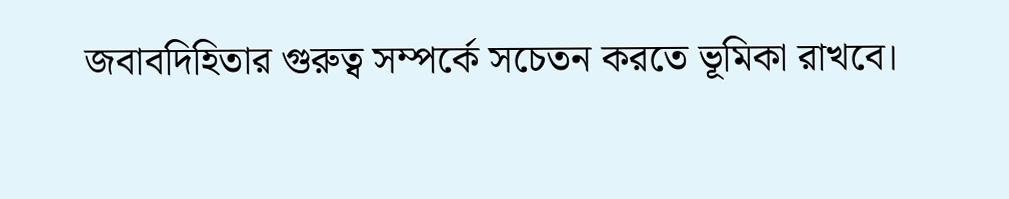জবাবদিহিতার গুরুত্ব সম্পর্কে সচেতন করতে ভূমিকা রাখবে।